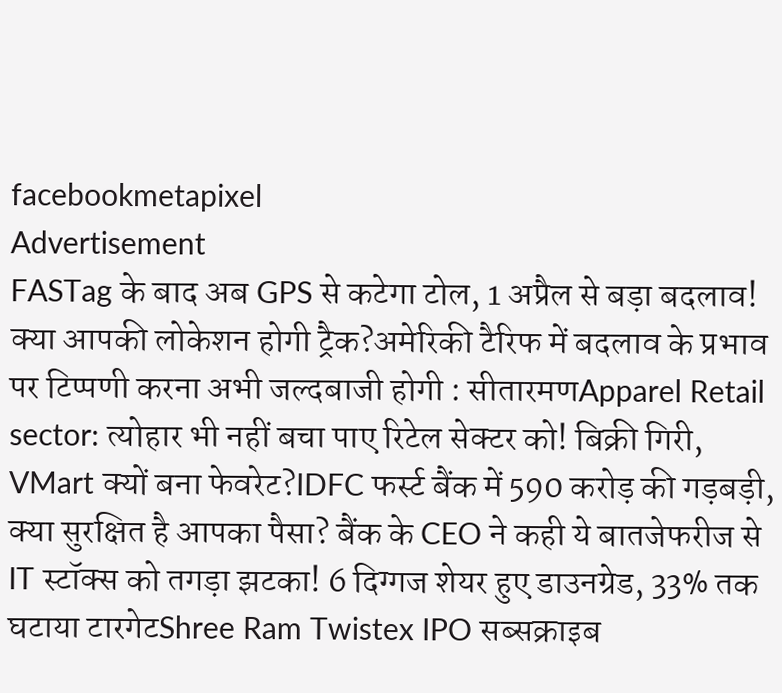facebookmetapixel
Advertisement
FASTag के बाद अब GPS से कटेगा टोल, 1 अप्रैल से बड़ा बदलाव! क्या आपकी लोकेशन होगी ट्रैक?अमेरिकी टैरिफ में बदलाव के प्रभाव पर टिप्पणी करना अभी जल्दबाजी होगी : सीतारमणApparel Retail sector: त्योहार भी नहीं बचा पाए रिटेल सेक्टर को! बिक्री गिरी, VMart क्यों बना फेवरेट?IDFC फर्स्ट बैंक में 590 करोड़ की गड़बड़ी, क्या सुरक्षित है आपका पैसा? बैंक के CEO ने कही ये बातजेफरीज से IT स्टॉक्स को तगड़ा झटका! 6 दिग्गज शेयर हुए डाउनग्रेड, 33% तक घटाया टारगेटShree Ram Twistex IPO सब्सक्राइब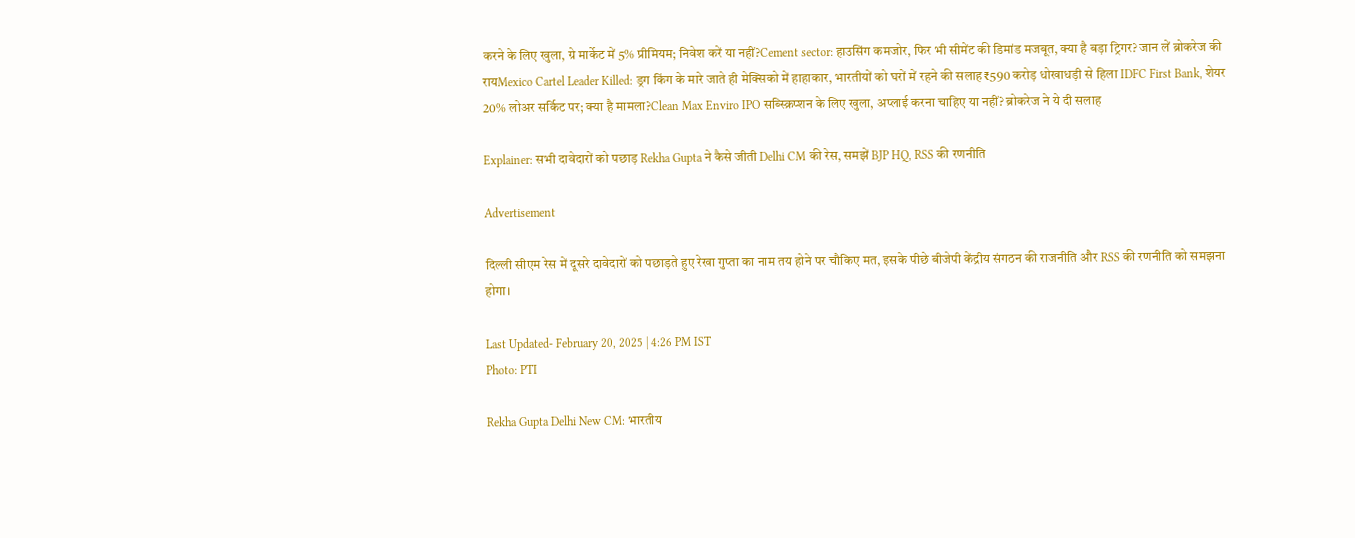करने के लिए खुला, ग्रे मार्केट में 5% प्रीमियम; निवेश करें या नहीं?Cement sector: हाउसिंग कमजोर, फिर भी सीमेंट की डिमांड मजबूत, क्या है बड़ा ट्रिगर? जान लें ब्रोकरेज की रायMexico Cartel Leader Killed: ड्रग किंग के मारे जाते ही मेक्सिको में हाहाकार, भारतीयों को घरों में रहने की सलाह₹590 करोड़ धोखाधड़ी से हिला IDFC First Bank, शेयर 20% लोअर सर्किट पर; क्या है मामला?Clean Max Enviro IPO सब्स्क्रिप्शन के लिए खुला, अप्लाई करना चाहिए या नहीं? ब्रोकरेज ने ये दी सलाह

Explainer: सभी दावेदारों को पछाड़ Rekha Gupta ने कैसे जीती Delhi CM की रेस, समझें BJP HQ, RSS की रणनीति

Advertisement

दिल्ली सीएम रेस में दूसरे दावेदारों को पछाड़ते हुए रेखा गुप्ता का नाम तय होने पर चौकिए मत, इसके पीछे बीजेपी केंद्रीय संगठन की राजनीति और RSS की रणनीति को समझना होगा।

Last Updated- February 20, 2025 | 4:26 PM IST
Photo: PTI

Rekha Gupta Delhi New CM: भारतीय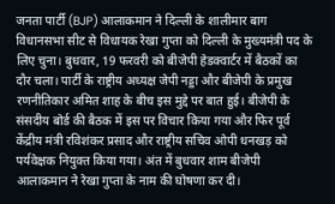जनता पार्टी (BJP) आलाकमान ने दिल्ली के शालीमार बाग विधानसभा सीट से विधायक रेखा गुप्ता को दिल्ली के मुख्यमंत्री पद के लिए चुना। बुधवार, 19 फरवरी को बीजेपी हेडक्वार्टर में बैठकों का दौर चला। पार्टी के राष्ट्रीय अध्यक्ष जेपी नड्डा और बीजेपी के प्रमुख रणनीतिकार अमित शाह के बीच इस मुद्दे पर बात हुई। बीजेपी के संसदीय बोर्ड की बैठक में इस पर विचार किया गया और फिर पूर्व केंद्रीय मंत्री रविशंकर प्रसाद और राष्ट्रीय सचिव ओपी धनखड़ को पर्यवेक्षक नियुक्त किया गया। अंत में बुधवार शाम बीजेपी आलाकमान ने रेखा गुप्ता के नाम की घोषणा कर दी।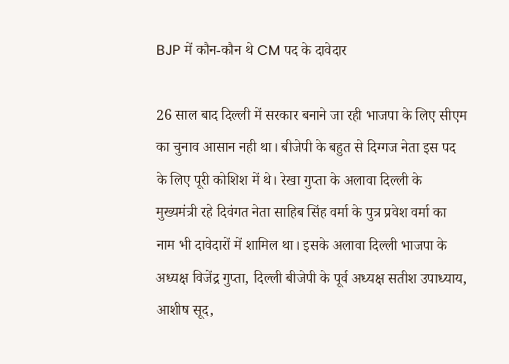BJP में कौन-कौन थे CM पद के दावेदार

26 साल बाद दिल्ली में सरकार बनाने जा रही भाजपा के लिए सीएम का चुनाव आसान नही था। बीजेपी के बहुत से दिग्गज नेता इस पद के लिए पूरी कोशिश में थे। रेखा गुप्ता के अलावा दिल्ली के मुख्यमंत्री रहे दिवंगत नेता साहिब सिंह वर्मा के पुत्र प्रवेश वर्मा का नाम भी दावेदारों में शामिल था। इसके अलावा दिल्ली भाजपा के अध्यक्ष विजेंद्र गुप्ता, दिल्ली बीजेपी के पूर्व अध्यक्ष सतीश उपाध्याय, आशीष सूद,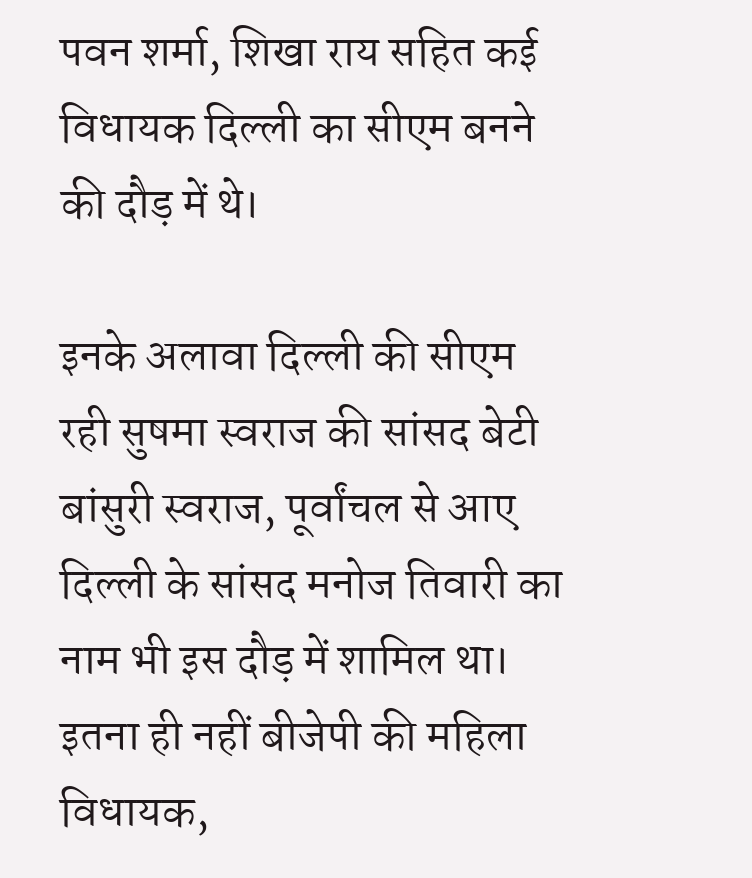पवन शर्मा, शिखा राय सहित कई विधायक दिल्ली का सीएम बनने की दौड़ में थे।

इनके अलावा दिल्ली की सीएम रही सुषमा स्वराज की सांसद बेटी बांसुरी स्वराज, पूर्वांचल से आए दिल्ली के सांसद मनोज तिवारी का नाम भी इस दौड़ में शामिल था। इतना ही नहीं बीजेपी की महिला विधायक,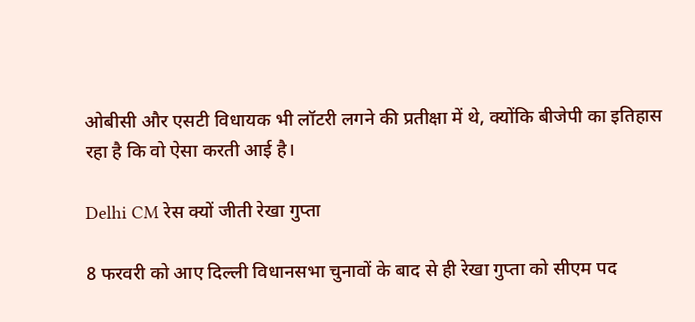ओबीसी और एसटी विधायक भी लॉटरी लगने की प्रतीक्षा में थे, क्योंकि बीजेपी का इतिहास रहा है कि वो ऐसा करती आई है।

Delhi CM रेस क्यों जीती रेखा गुप्ता

8 फरवरी को आए दिल्ली विधानसभा चुनावों के बाद से ही रेखा गुप्ता को सीएम पद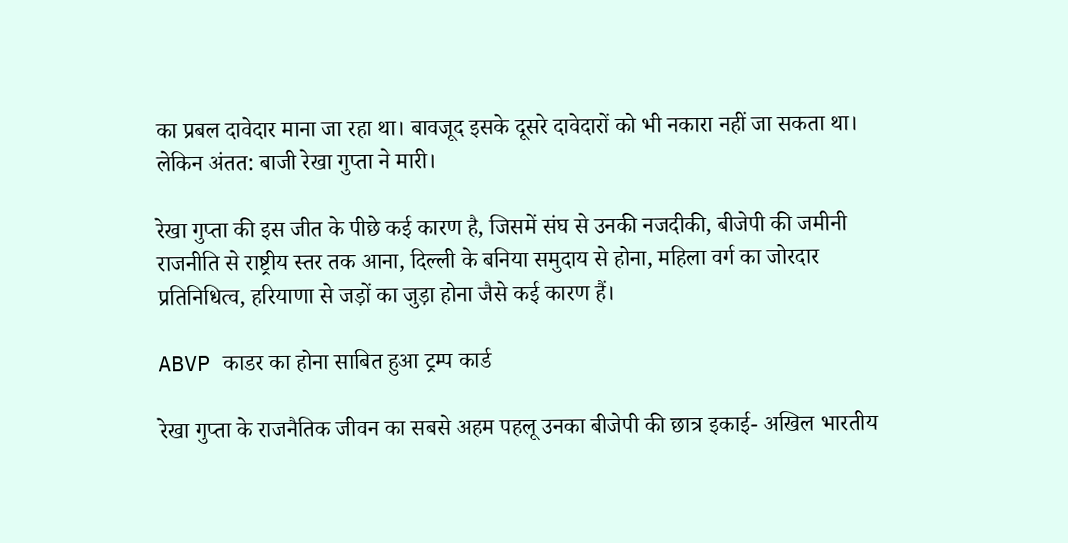का प्रबल दावेदार माना जा रहा था। बावजूद इसके दूसरे दावेदारों को भी नकारा नहीं जा सकता था। लेकिन अंतत: बाजी रेखा गुप्ता ने मारी।

रेखा गुप्ता की इस जीत के पीछे कई कारण है, जिसमें संघ से उनकी नजदीकी, बीजेपी की जमीनी राजनीति से राष्ट्रीय स्तर तक आना, दिल्ली के बनिया समुदाय से होना, महिला वर्ग का जोरदार प्रतिनिधित्व, हरियाणा से जड़ों का जुड़ा होना जैसे कई कारण हैं।

ABVP काडर का होना साबित हुआ ट्रम्प कार्ड

रेखा गुप्ता के राजनैतिक जीवन का सबसे अहम पहलू उनका बीजेपी की छात्र इकाई- अखिल भारतीय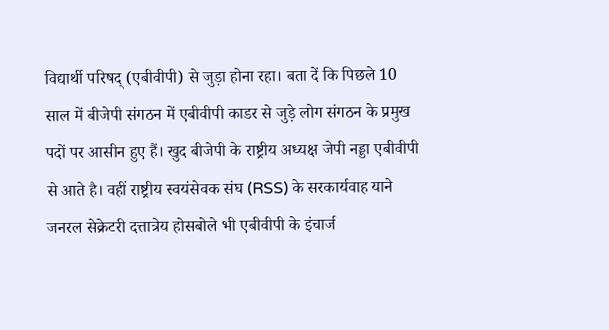विद्यार्थी परिषद् (एबीवीपी) से जुड़ा होना रहा। बता दें कि पिछले 10 साल में बीजेपी संगठन में एबीवीपी काडर से जुड़े लोग संगठन के प्रमुख पदों पर आसीन हुए हैं। खुद बीजेपी के राष्ट्रीय अध्यक्ष जेपी नड्डा एबीवीपी से आते है। वहीं राष्ट्रीय स्वयंसेवक संघ (RSS) के सरकार्यवाह याने जनरल सेक्रेटरी दत्तात्रेय होसबोले भी एबीवीपी के इंचार्ज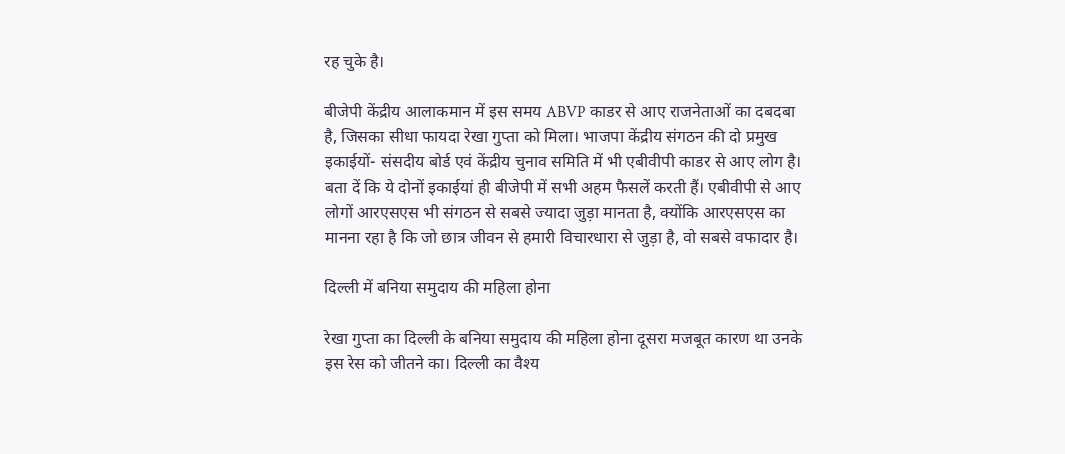रह चुके है।

बीजेपी केंद्रीय आलाकमान में इस समय ABVP काडर से आए राजनेताओं का दबदबा है, जिसका सीधा फायदा रेखा गुप्ता को मिला। भाजपा केंद्रीय संगठन की दो प्रमुख इकाईयों- संसदीय बोर्ड एवं केंद्रीय चुनाव समिति में भी एबीवीपी काडर से आए लोग है। बता दें कि ये दोनों इकाईयां ही बीजेपी में सभी अहम फैसलें करती हैं। एबीवीपी से आए लोगों आरएसएस भी संगठन से सबसे ज्यादा जुड़ा मानता है, क्योंकि आरएसएस का मानना रहा है कि जो छात्र जीवन से हमारी विचारधारा से जुड़ा है, वो सबसे वफादार है।

दिल्ली में बनिया समुदाय की महिला होना

रेखा गुप्ता का दिल्ली के बनिया समुदाय की महिला होना दूसरा मजबूत कारण था उनके इस रेस को जीतने का। दिल्ली का वैश्य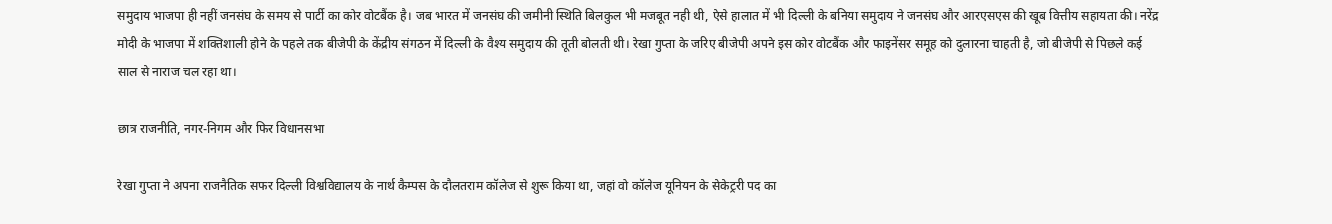समुदाय भाजपा ही नहीं जनसंघ के समय से पार्टी का कोर वोटबैंक है। जब भारत में जनसंघ की जमीनी स्थिति बिलकुल भी मजबूत नही थी, ऐसे हालात में भी दिल्ली के बनिया समुदाय ने जनसंघ और आरएसएस की खूब वित्तीय सहायता की। नरेंद्र मोदी के भाजपा में शक्तिशाली होने के पहले तक बीजेपी के केंद्रीय संगठन में दिल्ली के वैश्य समुदाय की तूती बोलती थी। रेखा गुप्ता के जरिए बीजेपी अपने इस कोर वोटबैंक और फाइनेंसर समूह को दुलारना चाहती है, जो बीजेपी से पिछले कई साल से नाराज चल रहा था।

छात्र राजनीति, नगर-निगम और फिर विधानसभा

रेखा गुप्ता ने अपना राजनैतिक सफर दिल्ली विश्वविद्यालय के नार्थ कैम्पस के दौलतराम कॉलेज से शुरू किया था, जहां वो कॉलेज यूनियन के सेकेट्ररी पद का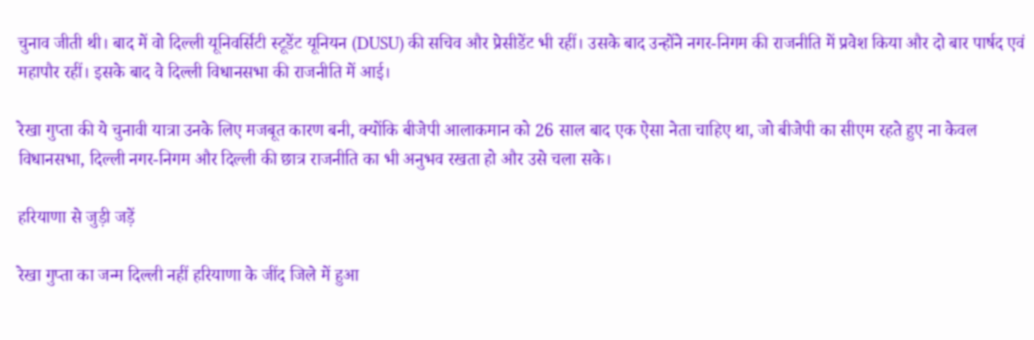चुनाव जीती थी। बाद में वो दिल्ली यूनिवर्सिटी स्टूडेंट यूनियन (DUSU) की सचिव और प्रेसीडेंट भी रहीं। उसके बाद उन्होंने नगर-निगम की राजनीति में प्रवेश किया और दो बार पार्षद एवं महापौर रहीं। इसके बाद वे दिल्ली विधानसभा की राजनीति में आई।

रेखा गुप्ता की ये चुनावी यात्रा उनके लिए मजबूत कारण बनी, क्योंकि बीजेपी आलाकमान को 26 साल बाद एक ऐसा नेता चाहिए था, जो बीजेपी का सीएम रहते हुए ना केवल विधानसभा, दिल्ली नगर-निगम और दिल्ली की छात्र राजनीति का भी अनुभव रखता हो और उसे चला सके।

हरियाणा से जुड़ी जड़ें

रेखा गुप्ता का जन्म दिल्ली नहीं हरियाणा के जींद जिले में हुआ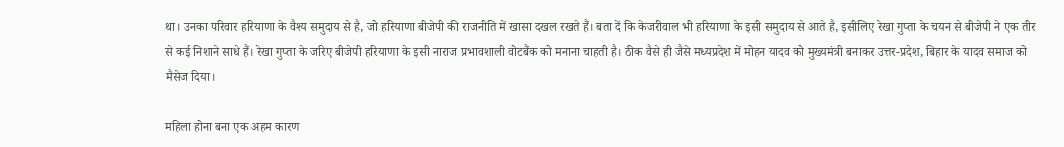था। उनका परिवार हरियाणा के वैश्य समुदाय से है, जो हरियाणा बीजेपी की राजनीति में खासा दखल रखते हैं। बता दें कि केजरीवाल भी हरियाणा के इसी समुदाय से आते है, इसीलिए रेखा गुप्ता के चयन से बीजेपी ने एक तीर से कई निशाने साधे हैं। रेखा गुप्ता के जरिए बीजेपी हरियाणा के इसी नाराज प्रभावशाली वोटबैंक को मनाना चाहती है। ठीक वैसे ही जैसे मध्यप्रदेश में मोहन यादव को मुख्यमंत्री बनाकर उत्तर-प्रदेश, बिहार के यादव समाज को मैसेज दिया।

महिला होना बना एक अहम कारण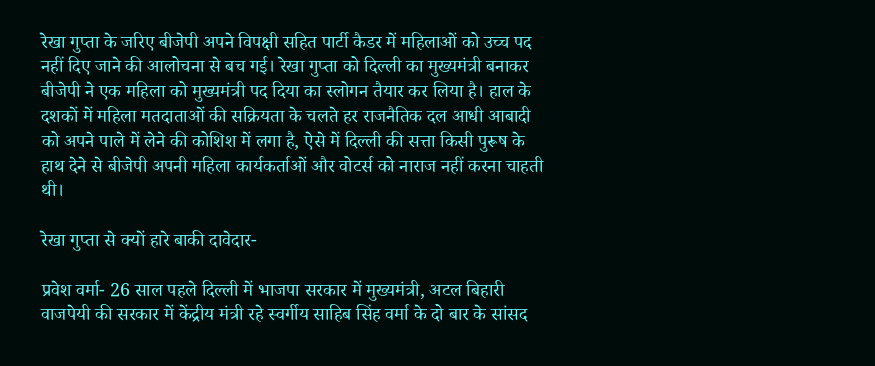रेखा गुप्ता के जरिए बीजेपी अपने विपक्षी सहित पार्टी कैडर में महिलाओं को उच्च पद नहीं दिए जाने की आलोचना से बच गई। रेखा गुप्ता को दिल्ली का मुख्यमंत्री बनाकर बीजेपी ने एक महिला को मुख्यमंत्री पद दिया का स्लोगन तैयार कर लिया है। हाल के दशकों में महिला मतदाताओं की सक्रियता के चलते हर राजनैतिक दल आधी आबादी को अपने पाले में लेने की कोशिश में लगा है, ऐसे में दिल्ली की सत्ता किसी पुरूष के हाथ देने से बीजेपी अपनी महिला कार्यकर्ताओं और वोटर्स को नाराज नहीं करना चाहती थी।

रेखा गुप्ता से क्यों हारे बाकी दावेदार-

प्रवेश वर्मा- 26 साल पहले दिल्ली में भाजपा सरकार में मुख्यमंत्री, अटल बिहारी वाजपेयी की सरकार में केंद्रीय मंत्री रहे स्वर्गीय साहिब सिंह वर्मा के दो बार के सांसद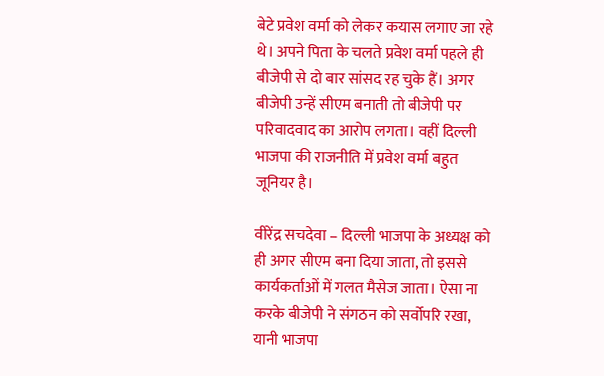बेटे प्रवेश वर्मा को लेकर कयास लगाए जा रहे थे। अपने पिता के चलते प्रवेश वर्मा पहले ही बीजेपी से दो बार सांसद रह चुके हैं। अगर बीजेपी उन्हें सीएम बनाती तो बीजेपी पर परिवादवाद का आरोप लगता। वहीं दिल्ली भाजपा की राजनीति में प्रवेश वर्मा बहुत जूनियर है।

वीरेंद्र सचदेवा – दिल्ली भाजपा के अध्यक्ष को ही अगर सीएम बना दिया जाता, तो इससे कार्यकर्ताओं में गलत मैसेज जाता। ऐसा ना करके बीजेपी ने संगठन को सर्वोपरि रखा, यानी भाजपा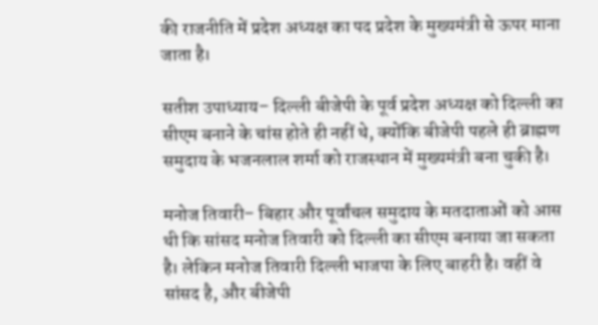की राजनीति में प्रदेश अध्यक्ष का पद प्रदेश के मुख्यमंत्री से ऊपर माना जाता है।

सतीश उपाध्याय– दिल्ली बीजेपी के पूर्व प्रदेश अध्यक्ष को दिल्ली का सीएम बनाने के चांस होते ही नहीं थे, क्योंकि बीजेपी पहले ही ब्राह्मण समुदाय के भजनलाल शर्मा को राजस्थान में मुख्यमंत्री बना चुकी है।

मनोज तिवारी– बिहार और पूर्वांचल समुदाय के मतदाताओं को आस थी कि सांसद मनोज तिवारी को दिल्ली का सीएम बनाया जा सकता है। लेकिन मनोज तिवारी दिल्ली भाजपा के लिए बाहरी है। वहीं वे सांसद है, और बीजेपी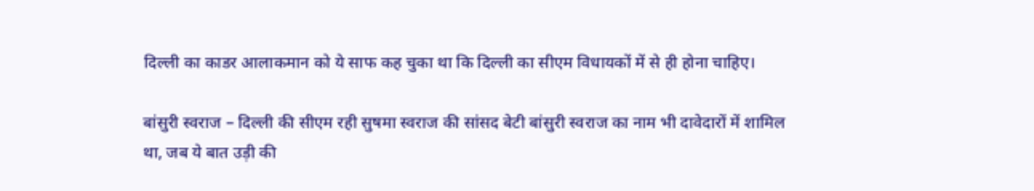दिल्ली का काडर आलाकमान को ये साफ कह चुका था कि दिल्ली का सीएम विधायकों में से ही होना चाहिए।

बांसुरी स्वराज – दिल्ली की सीएम रही सुषमा स्वराज की सांसद बेटी बांसुरी स्वराज का नाम भी दावेदारों में शामिल था, जब ये बात उड़ी की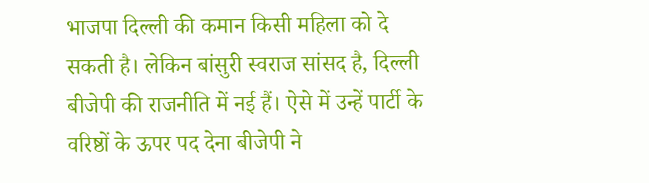भाजपा दिल्ली की कमान किसी महिला को दे सकती है। लेकिन बांसुरी स्वराज सांसद है, दिल्ली बीजेपी की राजनीति में नई हैं। ऐसे में उन्हें पार्टी के वरिष्ठों के ऊपर पद देना बीजेपी ने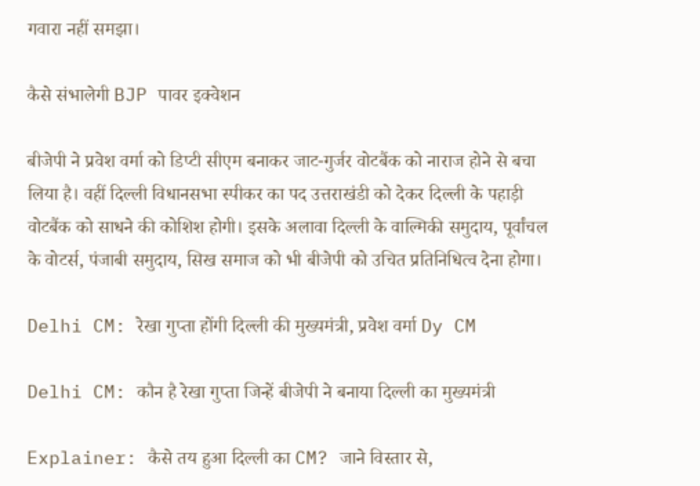गवारा नहीं समझा।

कैसे संभालेगी BJP पावर इक्वेशन

बीजेपी ने प्रवेश वर्मा को डिप्टी सीएम बनाकर जाट-गुर्जर वोटबैंक को नाराज होने से बचा लिया है। वहीं दिल्ली विधानसभा स्पीकर का पद उत्तराखंडी को देकर दिल्ली के पहाड़ी वोटबैंक को साधने की कोशिश होगी। इसके अलावा दिल्ली के वाल्मिकी समुदाय, पूर्वांचल के वोटर्स, पंजाबी समुदाय, सिख समाज को भी बीजेपी को उचित प्रतिनिधित्व देना होगा।

Delhi CM: रेखा गुप्ता होंगी दिल्ली की मुख्यमंत्री, प्रवेश वर्मा Dy CM

Delhi CM: कौन है रेखा गुप्ता जिन्हें बीजेपी ने बनाया दिल्ली का मुख्यमंत्री

Explainer: कैसे तय हुआ दिल्ली का CM? जाने विस्तार से,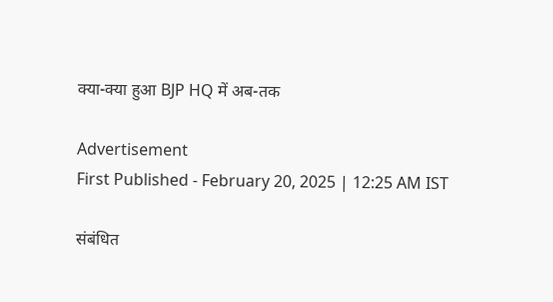क्या-क्या हुआ BJP HQ में अब-तक

Advertisement
First Published - February 20, 2025 | 12:25 AM IST

संबंधित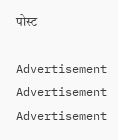पोस्ट

Advertisement
Advertisement
Advertisement